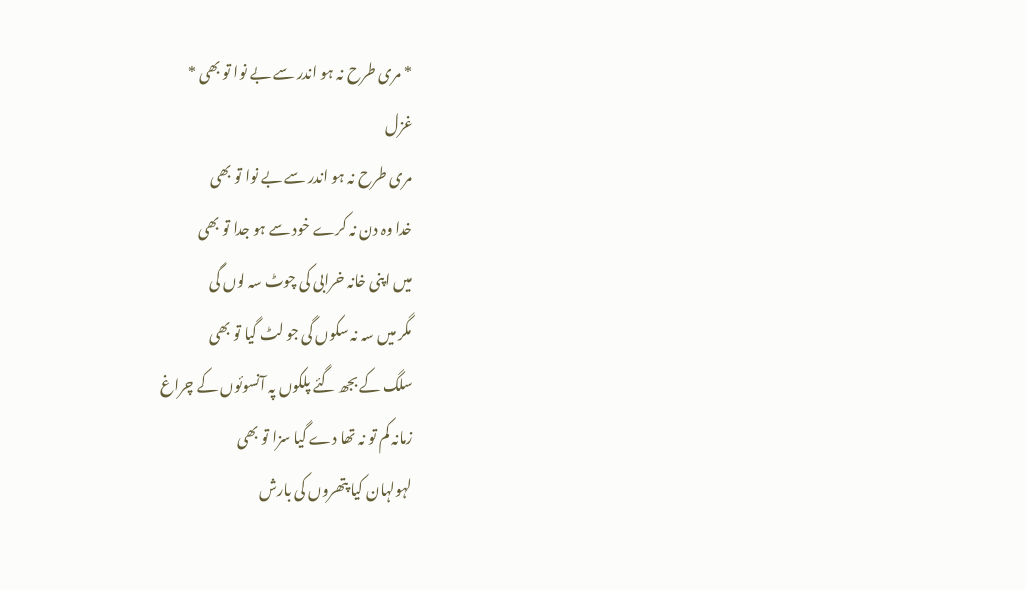* مری طرح نہ ہو اندر سے بے نوا تو بھی *
غزل
مری طرح نہ ہو اندر سے بے نوا تو بھی
خدا وہ دن نہ کرے خود سے ہو جدا تو بھی
میں اپنی خانہ خرابی کی چوٹ سہ لوں گی
مگر میں سہ نہ سکوں گی جو لٹ گیا تو بھی
سلگ کے بجھ گئے پلکوں پہ آنسوئوں کے چراغ
زمانہ کم تو نہ تھا دے گیا سزا تو بھی
لہولہان کیا پتھروں کی بارش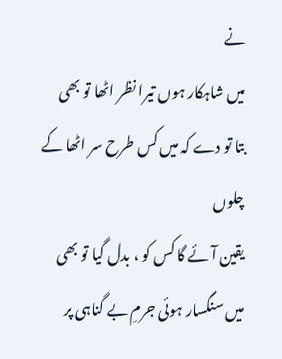نے
میں شاہکار ہوں تیرا نظر اٹھا تو بھی
بتا تو دے کہ میں کس طرح سر اٹھا کے چلوں
یقین آئے گا کس کو ، بدل گیا تو بھی
میں سنگسار ہوئی جرمِ بے گناہی پر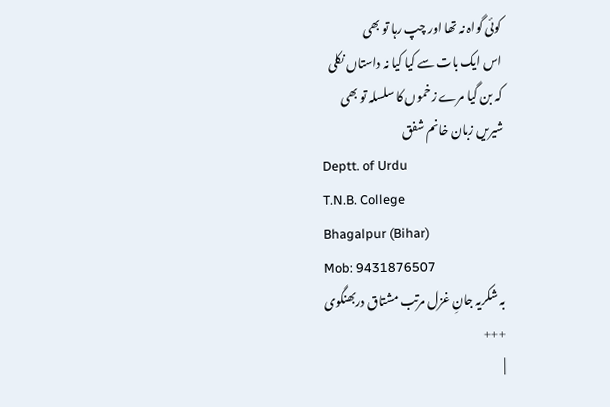کوئی گواہ نہ تھا اور چپ رہا تو بھی
اس ایک بات سے کیا کیا نہ داستاں نکلی
کہ بن گیا مرے زخموں کا سلسلہ تو بھی
شیریں زبان خانم شفق
Deptt. of Urdu
T.N.B. College
Bhagalpur (Bihar)
Mob: 9431876507
بہ شکریہ جانِ غزل مرتب مشتاق دربھنگوی
+++
|